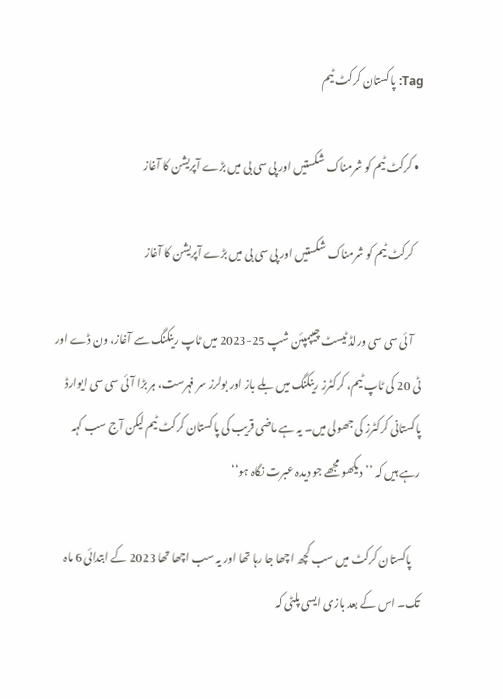Tag: پاکستان کرکٹ ٹیم

  • کرکٹ ٹیم کو شرمناک شکستیں اور پی سی بی میں بڑے آپریشن کا آغاز

    کرکٹ ٹیم کو شرمناک شکستیں اور پی سی بی میں بڑے آپریشن کا آغاز

    آئی سی سی ورلڈ ٹیسٹ چیپمپئن شپ 25-2023 میں ٹاپ رینکنگ سے آغاز، ون ڈے اور ٹی 20 کی ٹاپ ٹیم، کرکٹرز رینکنگ میں بلے باز اور بولرز سر فہرست، ہر بڑا آئی سی سی ایوارڈ پاکستانی کرکٹرز کی جھولی میں۔ یہ ہے ماضی قریب کی پاکستان کرکٹ ٹیم لیکن آج سب کہہ رہے ہیں کہ ’’دیکھو مجھے جو دیدہ عبرت نگاہ ہو‘‘

    پاکستان کرکٹ میں سب کچھ اچھا جا رہا تھا اور یہ سب اچھا تھا 2023 کے ابتدائی 6 ماہ تک۔ اس کے بعد بازی ایسی پلٹی کہ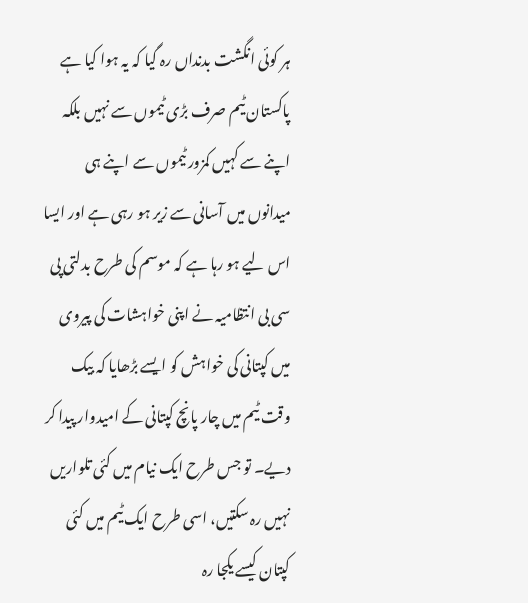ہر کوئی انگشت بدنداں رہ گیا کہ یہ ہوا کیا ہے پاکستان ٹیم صرف بڑی ٹیموں سے نہیں بلکہ اپنے سے کہیں کمزور ٹیموں سے اپنے ہی میدانوں میں آسانی سے زیر ہو رہی ہے اور ایسا اس لیے ہو رہا ہے کہ موسم کی طرح بدلتی پی سی بی انتظامیہ نے اپنی خواہشات کی پیروی میں کپتانی کی خواہش کو ایسے بڑھایا کہ بیک وقت ٹیم میں چار پانچ کپتانی کے امیدوار پیدا کر دیے۔ تو جس طرح ایک نیام میں کئی تلواریں نہیں رہ سکتیں، اسی طرح ایک ٹیم میں کئی کپتان کیسے یکجا رہ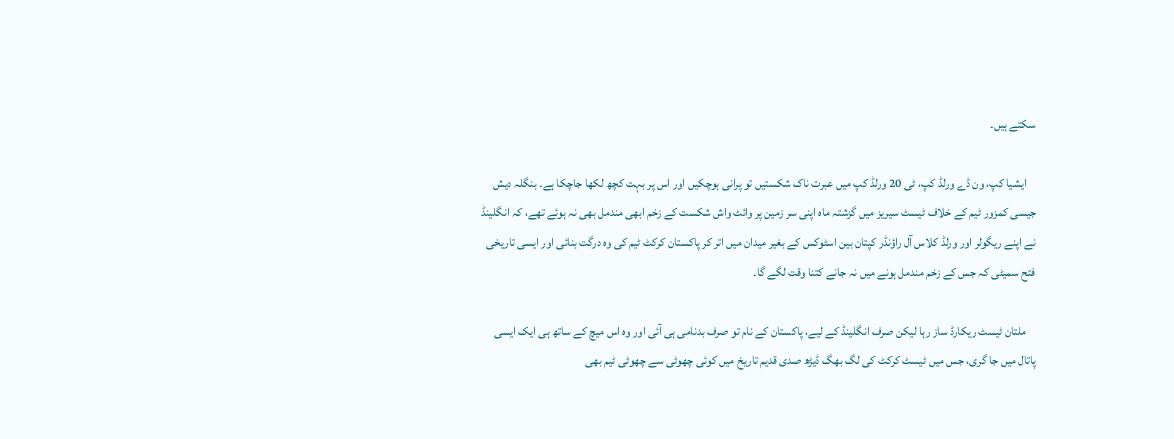سکتے ہیں۔

    ایشیا کپ، ون ڈے ورلڈ کپ، ٹی 20 ورلڈ کپ میں عبرت ناک شکستیں تو پرانی ہوچکیں اور اس پر بہت کچھ لکھا جاچکا ہے۔ بنگلہ دیش جیسی کمزور ٹیم کے خلاف ٹیسٹ سیریز میں گزشتہ ماہ اپنی سر زمین پر وائٹ واش شکست کے زخم ابھی مندمل بھی نہ ہوئے تھے، کہ انگلینڈ نے اپنے ریگولر اور ورلڈ کلاس آل راؤنڈر کپتان بین اسٹوکس کے بغیر میدان میں اتر کر پاکستان کرکٹ ٹیم کی وہ درگت بنائی اور ایسی تاریخی فتح سمیٹی کہ جس کے زخم مندمل ہونے میں نہ جانے کتنا وقت لگے گا۔

    ملتان ٹیسٹ ریکارڈ ساز رہا لیکن صرف انگلینڈ کے لیے، پاکستان کے نام تو صرف بدنامی ہی آئی اور وہ اس میچ کے ساتھ ہی ایک ایسی پاتال میں جا گری، جس میں ٹیسٹ کرکٹ کی لگ بھگ ڈیڑھ صدی قدیم تاریخ میں کوئی چھوٹی سے چھوٹی ٹیم بھی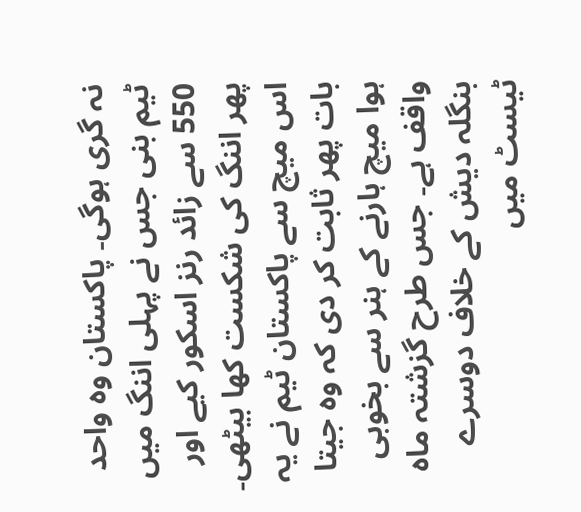نہ گری ہوگی۔ پاکستان وہ واحد ٹیم بنی جس نے پہلی اننگ میں 550 سے زائد رنز اسکور کیے اور پھر اننگ کی شکست کھا بیٹھی۔ اس میچ سے پاکستان ٹیم نے یہ بات پھر ثابت کر دی کہ وہ جیتا ہوا میچ ہارنے کے ہنر سے بخوبی واقف ہے۔ جس طرح گزشتہ ماہ بنگلہ دیش کے خلاف دوسرے ٹیسٹ میں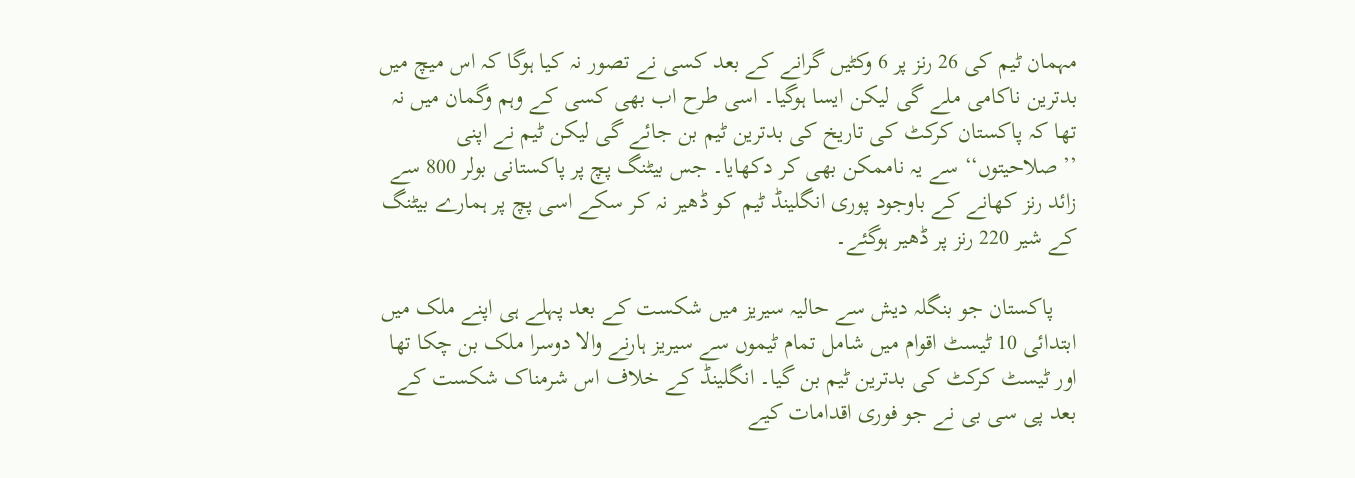مہمان ٹیم کی 26 رنز پر 6 وکٹیں گرانے کے بعد کسی نے تصور نہ کیا ہوگا کہ اس میچ میں بدترین ناکامی ملے گی لیکن ایسا ہوگیا۔ اسی طرح اب بھی کسی کے وہم وگمان میں نہ تھا کہ پاکستان کرکٹ کی تاریخ کی بدترین ٹیم بن جائے گی لیکن ٹیم نے اپنی ’’صلاحیتوں‘‘ سے یہ ناممکن بھی کر دکھایا۔ جس بیٹنگ پچ پر پاکستانی بولر 800 سے زائد رنز کھانے کے باوجود پوری انگلینڈ ٹیم کو ڈھیر نہ کر سکے اسی پچ پر ہمارے بیٹنگ کے شیر 220 رنز پر ڈھیر ہوگئے۔

    پاکستان جو بنگلہ دیش سے حالیہ سیریز میں شکست کے بعد پہلے ہی اپنے ملک میں ابتدائی 10 ٹیسٹ اقوام میں شامل تمام ٹیموں سے سیریز ہارنے والا دوسرا ملک بن چکا تھا اور ٹیسٹ کرکٹ کی بدترین ٹیم بن گیا۔ انگلینڈ کے خلاف اس شرمناک شکست کے بعد پی سی بی نے جو فوری اقدامات کیے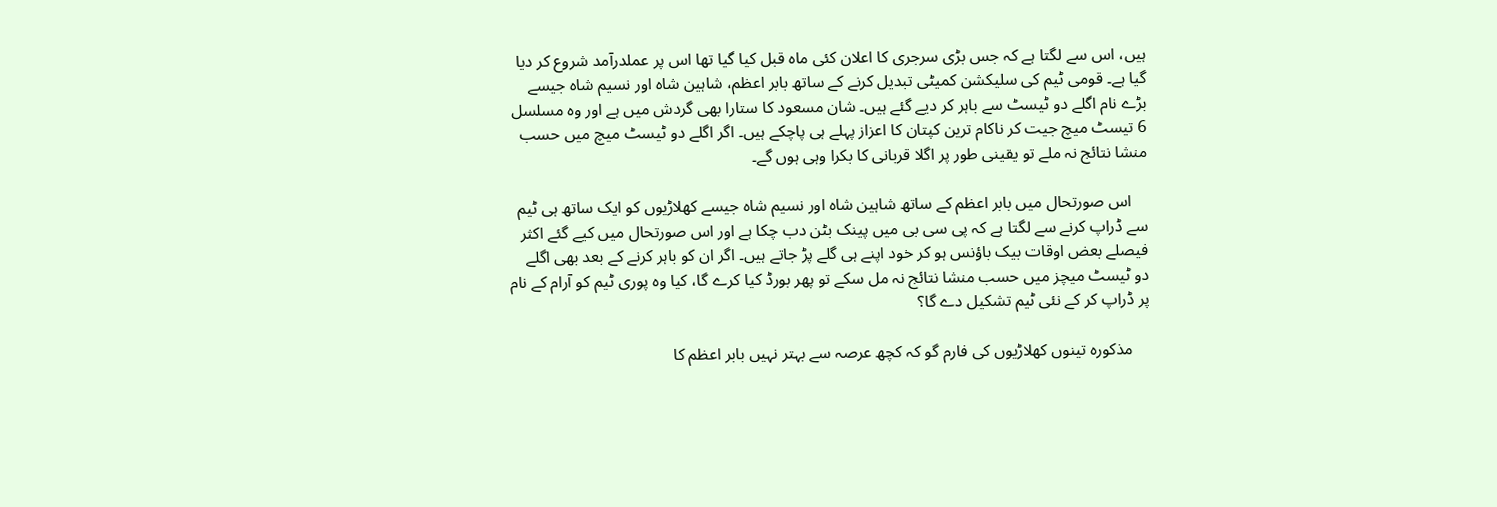ہیں، اس سے لگتا ہے کہ جس بڑی سرجری کا اعلان کئی ماہ قبل کیا گیا تھا اس پر عملدرآمد شروع کر دیا گیا ہے۔ قومی ٹیم کی سلیکشن کمیٹی تبدیل کرنے کے ساتھ بابر اعظم، شاہین شاہ اور نسیم شاہ جیسے بڑے نام اگلے دو ٹیسٹ سے باہر کر دیے گئے ہیں۔ شان مسعود کا ستارا بھی گردش میں ہے اور وہ مسلسل 6 تیسٹ میچ جیت کر ناکام ترین کپتان کا اعزاز پہلے ہی پاچکے ہیں۔ اگر اگلے دو ٹیسٹ میچ میں حسب منشا نتائج نہ ملے تو یقینی طور پر اگلا قربانی کا بکرا وہی ہوں گے۔

    اس صورتحال میں بابر اعظم کے ساتھ شاہین شاہ اور نسیم شاہ جیسے کھلاڑیوں کو ایک ساتھ ہی ٹیم سے ڈراپ کرنے سے لگتا ہے کہ پی سی بی میں پینک بٹن دب چکا ہے اور اس صورتحال میں کیے گئے اکثر فیصلے بعض اوقات بیک باؤنس ہو کر خود اپنے ہی گلے پڑ جاتے ہیں۔ اگر ان کو باہر کرنے کے بعد بھی اگلے دو ٹیسٹ میچز میں حسب منشا نتائج نہ مل سکے تو پھر بورڈ کیا کرے گا، کیا وہ پوری ٹیم کو آرام کے نام پر ڈراپ کر کے نئی ٹیم تشکیل دے گا؟

    مذکورہ تینوں کھلاڑیوں کی فارم گو کہ کچھ عرصہ سے بہتر نہیں بابر اعظم کا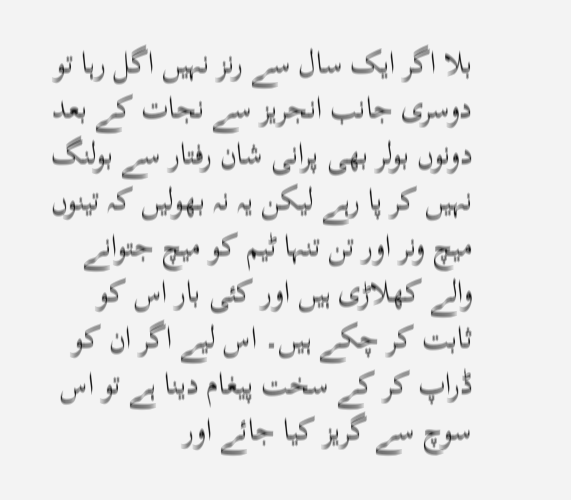بلا اگر ایک سال سے رنز نہیں اگل رہا تو دوسری جانب انجریز سے نجات کے بعد دونوں بولر بھی پرانی شان رفتار سے بولنگ نہیں کر پا رہے لیکن یہ نہ بھولیں کہ تینوں میچ ونر اور تن تنہا ٹیم کو میچ جتوانے والے کھلاڑی ہیں اور کئی بار اس کو ثابت کر چکے ہیں۔ اس لیے اگر ان کو ڈراپ کر کے سخت پیغام دینا ہے تو اس سوچ سے گریز کیا جائے اور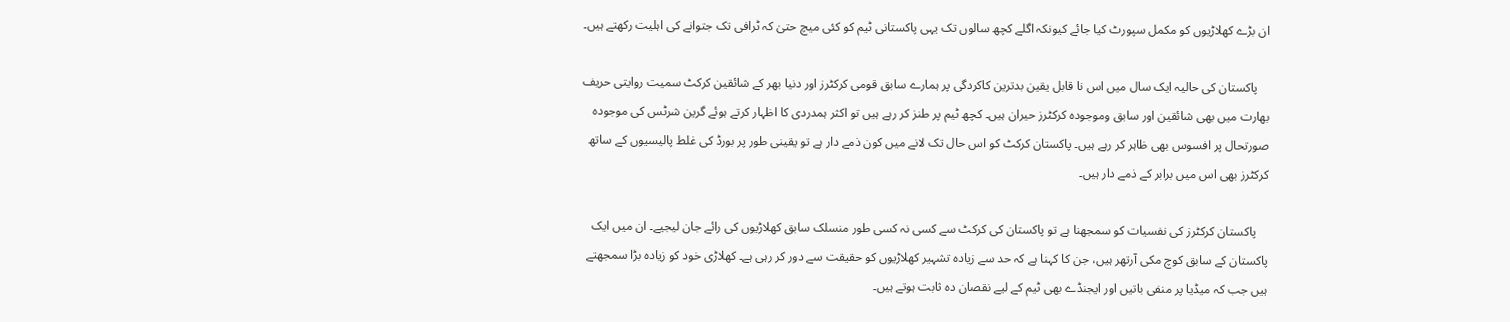ان بڑے کھلاڑیوں کو مکمل سپورٹ کیا جائے کیونکہ اگلے کچھ سالوں تک یہی پاکستانی ٹیم کو کئی میچ حتیٰ کہ ٹرافی تک جتوانے کی اہلیت رکھتے ہیں۔

    پاکستان کی حالیہ ایک سال میں اس نا قابل یقین بدترین کاکردگی پر ہمارے سابق قومی کرکٹرز اور دنیا بھر کے شائقین کرکٹ سمیت روایتی حریف بھارت میں بھی شائقین اور سابق وموجودہ کرکٹرز حیران ہیں۔ کچھ ٹیم پر طنز کر رہے ہیں تو اکثر ہمدردی کا اظہار کرتے ہوئے گرین شرٹس کی موجودہ صورتحال پر افسوس بھی ظاہر کر رہے ہیں۔ پاکستان کرکٹ کو اس حال تک لانے میں کون ذمے دار ہے تو یقینی طور پر بورڈ کی غلط پالیسیوں کے ساتھ کرکٹرز بھی اس میں برابر کے ذمے دار ہیں۔

    پاکستان کرکٹرز کی نفسیات کو سمجھنا ہے تو پاکستان کی کرکٹ سے کسی نہ کسی طور منسلک سابق کھلاڑیوں کی رائے جان لیجیے۔ ان میں ایک پاکستان کے سابق کوچ مکی آرتھر ہیں، جن کا کہنا ہے کہ حد سے زیادہ تشہیر کھلاڑیوں کو حقیقت سے دور کر رہی ہے۔ کھلاڑی خود کو زیادہ بڑا سمجھتے ہیں جب کہ میڈیا پر منفی باتیں اور ایجنڈے بھی ٹیم کے لیے نقصان دہ ثابت ہوتے ہیں۔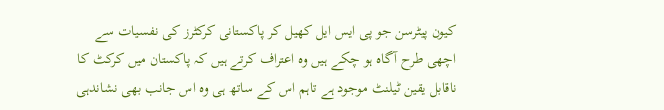کیون پیٹرسن جو پی ایس ایل کھیل کر پاکستانی کرکٹرز کی نفسیات سے اچھی طرح آگاہ ہو چکے ہیں وہ اعتراف کرتے ہیں کہ پاکستان میں کرکٹ کا ناقابل یقین ٹیلنٹ موجود ہے تاہم اس کے ساتھ ہی وہ اس جانب بھی نشاندہی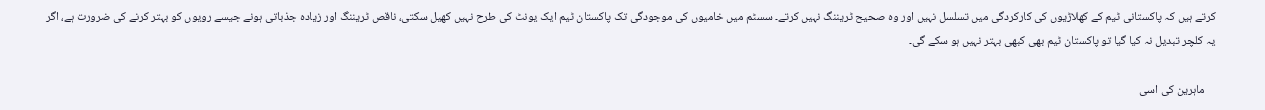کرتے ہیں کہ پاکستانی ٹیم کے کھلاڑیوں کی کارکردگی میں تسلسل نہیں اور وہ صحیح ٹریننگ نہیں کرتے۔ سسٹم میں خامیوں کی موجودگی تک پاکستان ٹیم ایک یونٹ کی طرح نہیں کھیل سکتی، ناقص ٹریننگ اور زیادہ جذباتی ہونے جیسے رویوں کو بہتر کرنے کی ضرورت ہے، اگر یہ کلچر تبدیل نہ کیا گیا تو پاکستان ٹیم بھی کبھی بہتر نہیں ہو سکے گی۔

    ماہرین کی اسی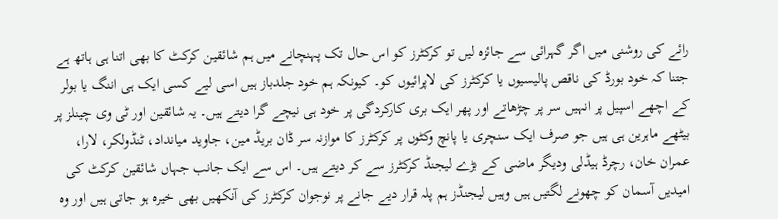رائے کی روشنی میں اگر گہرائی سے جائزہ لیں تو کرکٹرز کو اس حال تک پہنچانے میں ہم شائقین کرکٹ کا بھی اتنا ہی ہاتھ ہے جتنا کہ خود بورڈ کی ناقص پالیسیوں یا کرکٹرز کی لاپرائیوں کو۔ کیونکہ ہم خود جلدباز ہیں اسی لیے کسی ایک ہی اننگ یا بولر کے اچھے اسپیل پر انہیں سر پر چڑھاتے اور پھر ایک بری کارکردگی پر خود ہی نیچے گرا دیتے ہیں۔ یہ شائقین اور ٹی وی چینلز پر بیٹھے ماہرین ہی ہیں جو صرف ایک سنچری یا پانچ وکٹوں پر کرکٹرز کا موازنہ سر ڈان بریڈ مین، جاوید میانداد، ٹنڈولکر، لارا، عمران خان، رچرڈ ہیڈلی ودیگر ماضی کے بڑے لیجنڈ کرکٹرز سے کر دیتے ہیں۔ اس سے ایک جانب جہاں شائقین کرکٹ کی امیدیں آسمان کو چھونے لگتیں ہیں وہیں لیجنڈز ہم پلہ قرار دیے جانے پر نوجوان کرکٹرز کی آنکھیں بھی خیرہ ہو جاتی ہیں اور وہ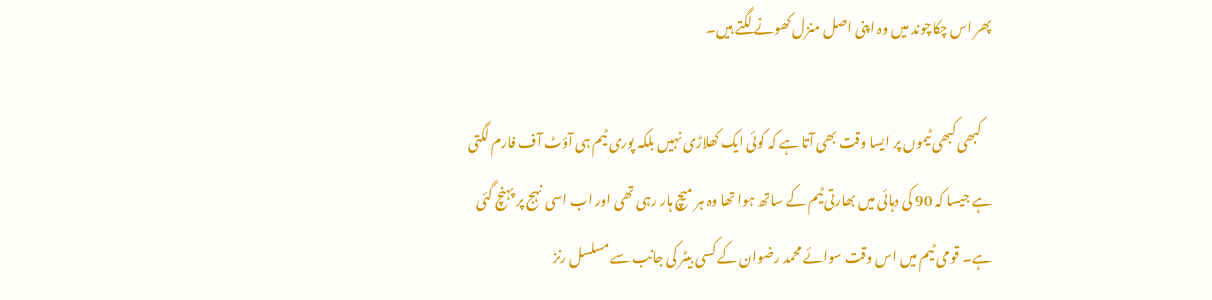پھر اس چکاچوند میں وہ اپنی اصل منزل کھونے لگتے ہیں۔

    کبھی کبھی ٹیموں پر ایسا وقت بھی آتا ہے کہ کوئی ایک کھلاڑی نہیں بلکہ پوری ٹیم ہی آؤٹ آف فارم لگتی ہے جیسا کہ 90 کی دہائی میں بھارتی ٹیم کے ساتھ ہوا تھا وہ ہر میچ ہار رہی تھی اور اب اسی نہج پر پہنچ گئی ہے۔ قومی ٹیم میں اس وقت سوائے محمد رضوان کے کسی بیٹر کی جانب سے مسلسل رنز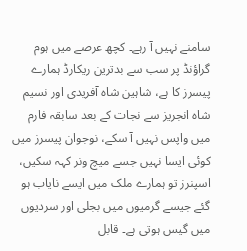سامنے نہیں آ رہے۔ کچھ عرصے میں ہوم گراؤنڈ پر سب سے بدترین ریکارڈ ہمارے پیسرز کا ہے، شاہین شاہ آفریدی اور نسیم شاہ انجریز سے نجات کے بعد سابقہ فارم میں واپس نہیں آ سکے، نوجوان پیسرز میں کوئی ایسا نہیں جسے میچ ونر کہہ سکیں، اسپنرز تو ہمارے ملک میں ایسے نایاب ہو گئے جیسے گرمیوں میں بجلی اور سردیوں میں گیس ہوتی ہے۔ قابل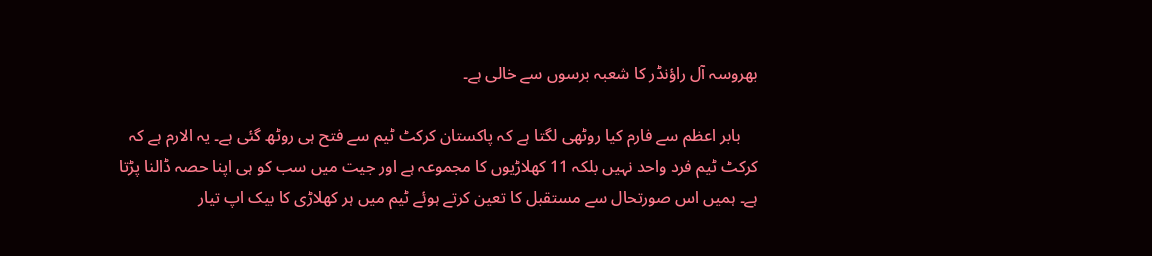بھروسہ آل راؤنڈر کا شعبہ برسوں سے خالی ہے۔

    بابر اعظم سے فارم کیا روٹھی لگتا ہے کہ پاکستان کرکٹ ٹیم سے فتح ہی روٹھ گئی ہے۔ یہ الارم ہے کہ کرکٹ ٹیم فرد واحد نہیں بلکہ 11 کھلاڑیوں کا مجموعہ ہے اور جیت میں سب کو ہی اپنا حصہ ڈالنا پڑتا ہے۔ ہمیں اس صورتحال سے مستقبل کا تعین کرتے ہوئے ٹیم میں ہر کھلاڑی کا بیک اپ تیار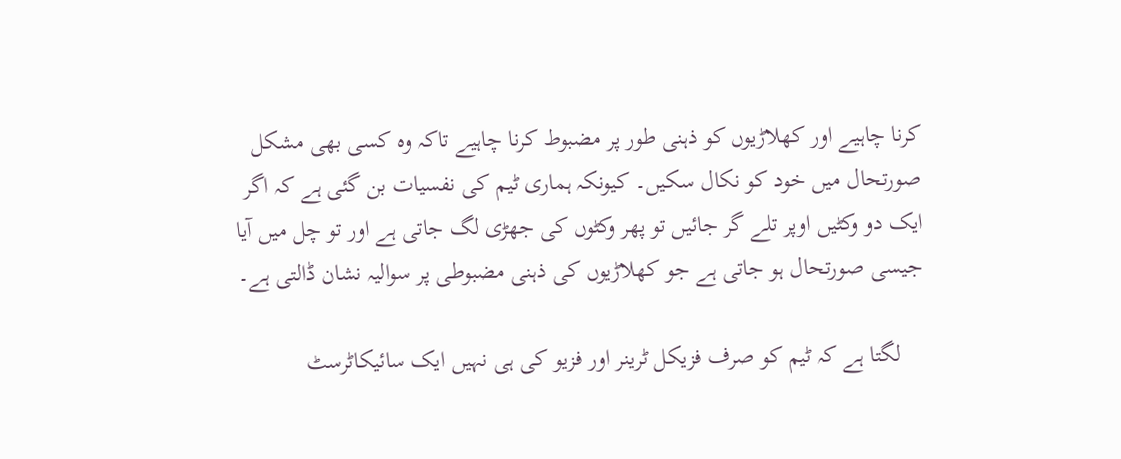کرنا چاہیے اور کھلاڑیوں کو ذہنی طور پر مضبوط کرنا چاہیے تاکہ وہ کسی بھی مشکل صورتحال میں خود کو نکال سکیں۔ کیونکہ ہماری ٹیم کی نفسیات بن گئی ہے کہ اگر ایک دو وکٹیں اوپر تلے گر جائیں تو پھر وکٹوں کی جھڑی لگ جاتی ہے اور تو چل میں آیا جیسی صورتحال ہو جاتی ہے جو کھلاڑیوں کی ذہنی مضبوطی پر سوالیہ نشان ڈالتی ہے۔

    لگتا ہے کہ ٹیم کو صرف فزیکل ٹرینر اور فزیو کی ہی نہیں ایک سائیکاٹرسٹ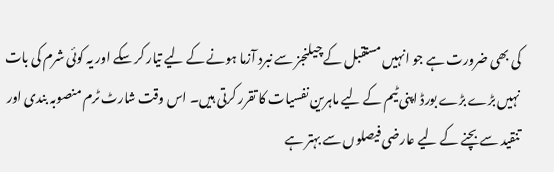کی بھی ضرورت ہے جو انہیں مستقبل کے چیلنجز سے نبرد آزما ہونے کے لیے تیار کر سکے اور یہ کوئی شرم کی بات نہیں بڑے بڑے بورڈ اپنی ٹیم کے لیے ماہرین نفسیات کا تقرر کرتی ہیں۔ اس وقت شارٹ ٹرم منصوبہ بندی اور تنقید سے بچنے کے لیے عارضی فیصلوں سے بہتر ہے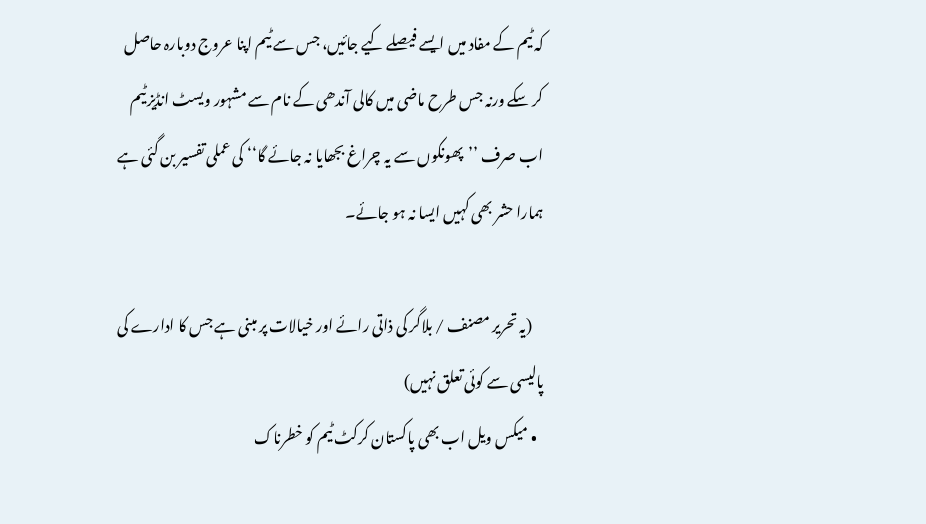کہ ٹیم کے مفاد میں ایسے فیصلے کیے جائیں، جس سے ٹیم اپنا عروج دوبارہ حاصل کر سکے ورنہ جس طرح ماضی میں کالی آندھی کے نام سے مشہور ویسٹ انڈیز ٹیم اب صرف ’’پھونکوں سے یہ چراغ بجھایا نہ جائے گا‘‘ کی عملی تفسیر بن گئی ہے ہمارا حشر بھی کہیں ایسا نہ ہو جائے۔

    (یہ تحریر مصنف / بلاگر کی ذاتی رائے اور خیالات پر مبنی ہے جس کا ادارے کی پالیسی سے کوئی تعلق نہیں)
  • میکس ویل اب بھی پاکستان کرکٹ ٹیم کو خطرناک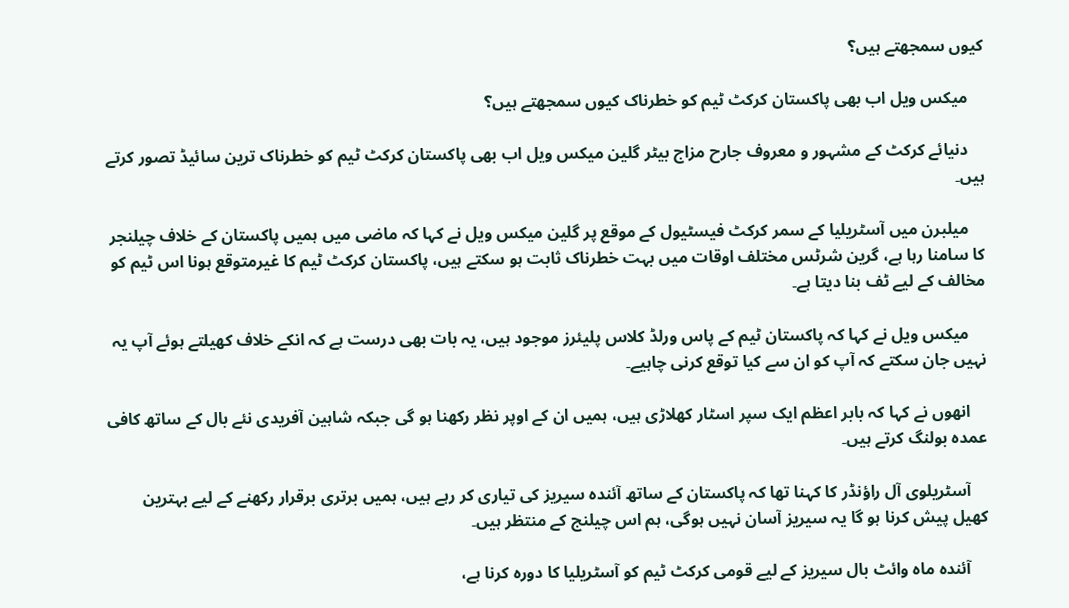کیوں سمجھتے ہیں؟

    میکس ویل اب بھی پاکستان کرکٹ ٹیم کو خطرناک کیوں سمجھتے ہیں؟

    دنیائے کرکٹ کے مشہور و معروف جارح مزاج بیٹر گلین میکس ویل اب بھی پاکستان کرکٹ ٹیم کو خطرناک ترین سائیڈ تصور کرتے ہیں۔

    میلبرن میں آسٹریلیا کے سمر کرکٹ فیسٹیول کے موقع پر گلین میکس ویل نے کہا کہ ماضی میں ہمیں پاکستان کے خلاف چیلنجر کا سامنا رہا ہے، گرین شرٹس مختلف اوقات میں بہت خطرناک ثابت ہو سکتے ہیں، پاکستان کرکٹ ٹیم کا غیرمتوقع ہونا اس ٹیم کو مخالف کے لیے ٹف بنا دیتا ہے۔

    میکس ویل نے کہا کہ پاکستان ٹیم کے پاس ورلڈ کلاس پلیئرز موجود ہیں، یہ بات بھی درست ہے کہ انکے خلاف کھیلتے ہوئے آپ یہ نہیں جان سکتے کہ آپ کو ان سے کیا توقع کرنی چاہیے۔

    انھوں نے کہا کہ بابر اعظم ایک سپر اسٹار کھلاڑی ہیں، ہمیں ان کے اوپر نظر رکھنا ہو گی جبکہ شاہین آفریدی نئے بال کے ساتھ کافی عمدہ بولنگ کرتے ہیں۔

    آسٹریلوی آل راؤنڈر کا کہنا تھا کہ پاکستان کے ساتھ آئندہ سیریز کی تیاری کر رہے ہیں، ہمیں برتری برقرار رکھنے کے لیے بہترین کھیل پیش کرنا ہو گا یہ سیریز آسان نہیں ہوگی، ہم اس چیلنج کے منتظر ہیں۔

    آئندہ ماہ وائٹ بال سیریز کے لیے قومی کرکٹ ٹیم کو آسٹریلیا کا دورہ کرنا ہے،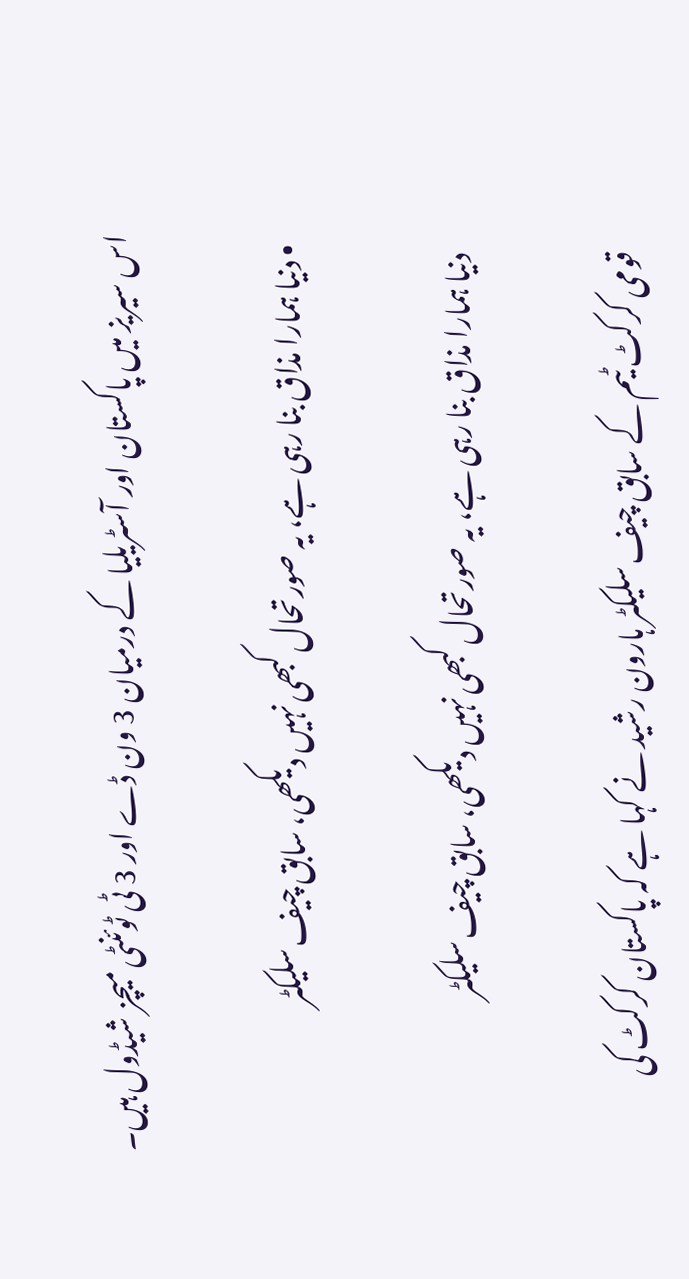اس سیریز میں پاکستان اور آسٹریلیا کے درمیان 3 ون ڈے اور 3 ٹی ٹوئنٹی میچز شیڈول ہیں۔

  • دنیا ہمارا مذاق بنا رہی ہے، یہ صورتحال کبھی نہیں دیکھی، سابق چیف سلیکٹر

    دنیا ہمارا مذاق بنا رہی ہے، یہ صورتحال کبھی نہیں دیکھی، سابق چیف سلیکٹر

    قومی کرکٹ ٹیم کے سابق چیف سلیکٹر ہارون رشید نے کہا ہے کہ پاکستان کرکٹ کی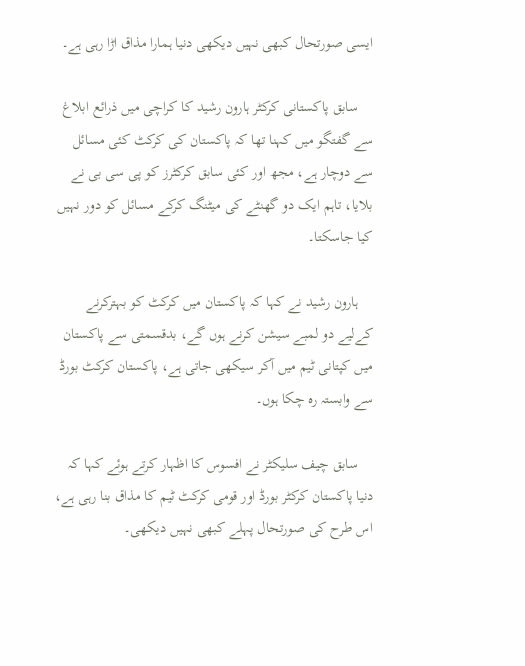ایسی صورتحال کبھی نہیں دیکھی دنیا ہمارا مذاق اڑا رہی ہے۔

    سابق پاکستانی کرکٹر ہارون رشید کا کراچی میں ذرائع ابلاغ سے گفتگو میں کہنا تھا کہ پاکستان کی کرکٹ کئی مسائل سے دوچار ہے، مجھ اور کئی سابق کرکٹرز کو پی سی بی نے بلایا، تاہم ایک دو گھنٹے کی میٹنگ کرکے مسائل کو دور نہیں کیا جاسکتا۔

    ہارون رشید نے کہا کہ پاکستان میں کرکٹ کو بہترکرنے کےلیے دو لمبے سیشن کرنے ہوں گے، بدقسمتی سے پاکستان میں کپتانی ٹیم میں آکر سیکھی جاتی ہے، پاکستان کرکٹ بورڈ سے وابستہ رہ چکا ہوں۔

    سابق چیف سلیکٹر نے افسوس کا اظہار کرتے ہوئے کہا کہ دنیا پاکستان کرکٹر بورڈ اور قومی کرکٹ ٹیم کا مذاق بنا رہی ہے، اس طرح کی صورتحال پہلے کبھی نہیں دیکھی۔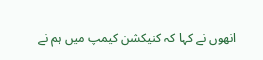انھوں نے کہا کہ کنیکشن کیمپ میں ہم نے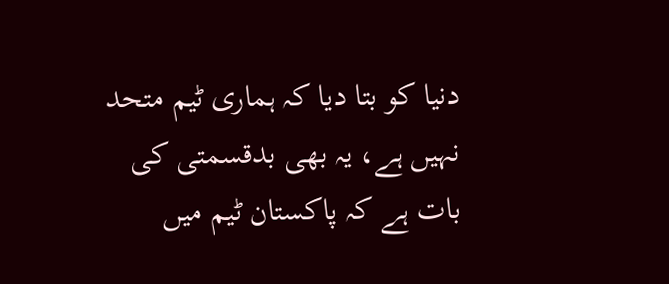دنیا کو بتا دیا کہ ہماری ٹیم متحد نہیں ہے، یہ بھی بدقسمتی کی بات ہے کہ پاکستان ٹیم میں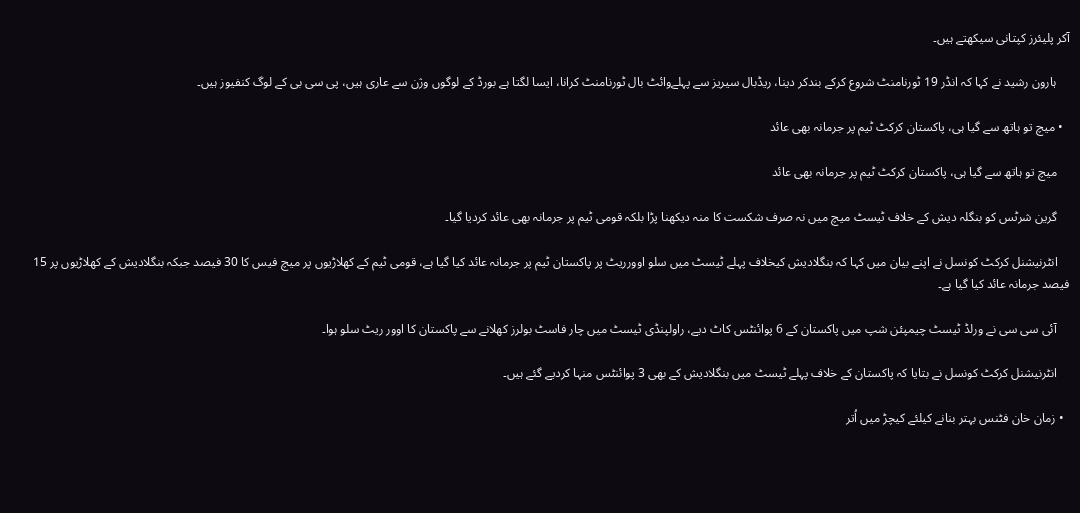آکر پلیئرز کپتانی سیکھتے ہیں۔

    ہارون رشید نے کہا کہ انڈر 19 ٹورنامنٹ شروع کرکے بندکر دینا، ریڈبال سیریز سے پہلےوائٹ بال ٹورنامنٹ کرانا، ایسا لگتا ہے بورڈ کے لوگوں وژن سے عاری ہیں، پی سی بی کے لوگ کنفیوز ہیں۔

  • میچ تو ہاتھ سے گیا ہی، پاکستان کرکٹ ٹیم پر جرمانہ بھی عائد

    میچ تو ہاتھ سے گیا ہی، پاکستان کرکٹ ٹیم پر جرمانہ بھی عائد

    گرین شرٹس کو بنگلہ دیش کے خلاف ٹیسٹ میچ میں نہ صرف شکست کا منہ دیکھنا پڑا بلکہ قومی ٹیم پر جرمانہ بھی عائد کردیا گیا۔

    انٹرنیشنل کرکٹ کونسل نے اپنے بیان میں کہا کہ بنگلادیش کیخلاف پہلے ٹیسٹ میں سلو اوورریٹ پر پاکستان ٹیم پر جرمانہ عائد کیا گیا ہے، قومی ٹیم کے کھلاڑیوں پر میچ فیس کا 30 فیصد جبکہ بنگلادیش کے کھلاڑیوں پر 15 فیصد جرمانہ عائد کیا گیا ہے۔

    آئی سی سی نے ورلڈ ٹیسٹ چیمپئن شپ میں پاکستان کے 6 پوائنٹس کاٹ دیے، راولپنڈی ٹیسٹ میں چار فاسٹ بولرز کھلانے سے پاکستان کا اوور ریٹ سلو ہوا۔

    انٹرنیشنل کرکٹ کونسل نے بتایا کہ پاکستان کے خلاف پہلے ٹیسٹ میں بنگلادیش کے بھی 3 پوائنٹس منہا کردیے گئے ہیں۔

  • زمان خان فٹنس بہتر بنانے کیلئے کیچڑ میں اُتر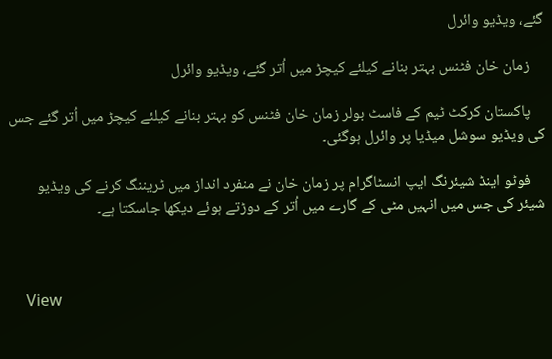گئے، ویڈیو وائرل

    زمان خان فٹنس بہتر بنانے کیلئے کیچڑ میں اُتر گئے، ویڈیو وائرل

    پاکستان کرکٹ ٹیم کے فاسٹ بولر زمان خان فٹنس کو بہتر بنانے کیلئے کیچڑ میں اُتر گئے جس کی ویڈیو سوشل میڈیا پر وائرل ہوگئی۔

    فوٹو اینڈ شیئرنگ ایپ انسٹاگرام پر زمان خان نے منفرد انداز میں ٹریننگ کرنے کی ویڈیو شیئر کی جس میں انہیں مٹی کے گارے میں اُتر کے دوڑتے ہوئے دیکھا جاسکتا ہے۔



    View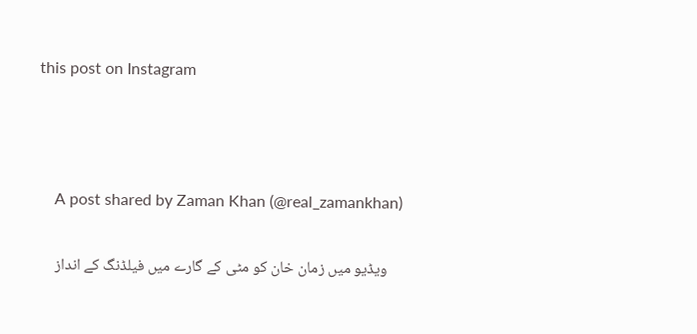this post on Instagram



    A post shared by Zaman Khan (@real_zamankhan)

    ویڈیو میں زمان خان کو مٹی کے گارے میں فیلڈنگ کے انداز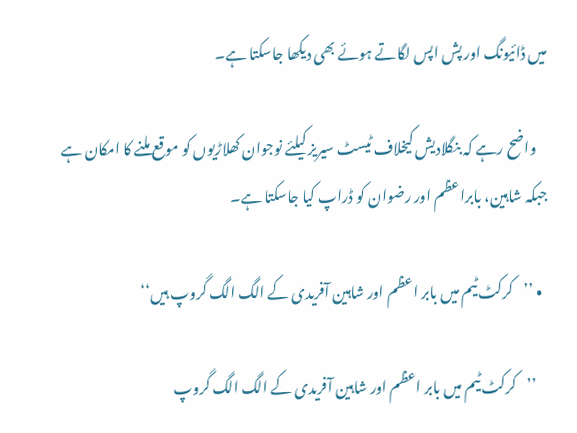میں ڈائیونگ اور پش اپس لگاتے ہوئے بھی دیکھا جاسکتا ہے۔

    واضح رہے کہ بنگلادیش کیخلاف ٹیسٹ سیریز کیلئے نوجوان کھلاڑیوں کو موقع ملنے کا امکان ہے جبکہ شاہین، بابراعظم اور رضوان کو ڈراپ کیا جاسکتا ہے۔

  • ’’کرکٹ ٹیم میں بابر اعظم اور شاہین آفریدی کے الگ الگ گروپ ہیں‘‘

    ’’کرکٹ ٹیم میں بابر اعظم اور شاہین آفریدی کے الگ الگ گروپ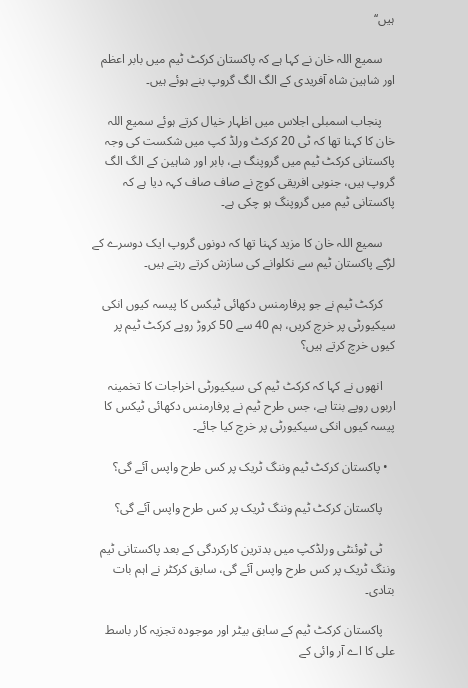ہیں‘‘

    سمیع اللہ خان نے کہا ہے کہ پاکستان کرکٹ ٹیم میں بابر اعظم اور شاہین شاہ آفریدی کے الگ الگ گروپ بنے ہوئے ہیں۔

    پنجاب اسمبلی اجلاس میں اظہار خیال کرتے ہوئے سمیع اللہ خان کا کہنا تھا کہ ٹی 20 کرکٹ ورلڈ کپ میں شکست کی وجہ پاکستانی کرکٹ ٹیم میں گروپنگ ہے، بابر اور شاہین کے الگ الگ گروپ ہیں، جنوبی افریقی کوچ نے صاف صاف کہہ دیا ہے کہ پاکستانی ٹیم میں گروپنگ ہو چکی ہے۔

    سمیع اللہ خان کا مزید کہنا تھا کہ دونوں گروپ ایک دوسرے کے لڑکے پاکستان ٹیم سے نکلوانے کی سازش کرتے رہتے ہیں۔

    کرکٹ ٹیم نے جو پرفارمنس دکھائی ٹیکس کا پیسہ کیوں انکی سیکیورٹی پر خرچ کریں، ہم 40 سے 50 کروڑ روپے کرکٹ ٹیم پر کیوں خرچ کرتے ہیں؟

    انھوں نے کہا کہ کرکٹ ٹیم کی سیکیورٹی اخراجات کا تخمینہ اربوں روپے بنتا ہے، جس طرح ٹیم نے پرفارمنس دکھائی ٹیکس کا پیسہ کیوں انکی سیکیورٹی پر خرچ کیا جائے۔

  • پاکستان کرکٹ ٹیم وننگ ٹریک پر کس طرح واپس آئے گی؟

    پاکستان کرکٹ ٹیم وننگ ٹریک پر کس طرح واپس آئے گی؟

    ٹی ٹوئنٹی ورلڈکپ میں بدترین کارکردگی کے بعد پاکستانی ٹیم وننگ ٹریک پر کس طرح واپس آئے گی، سابق کرکٹر نے اہم بات بتادی۔

    پاکستان کرکٹ ٹیم کے سابق بیٹر اور موجودہ تجزیہ کار باسط علی کا اے آر وائی کے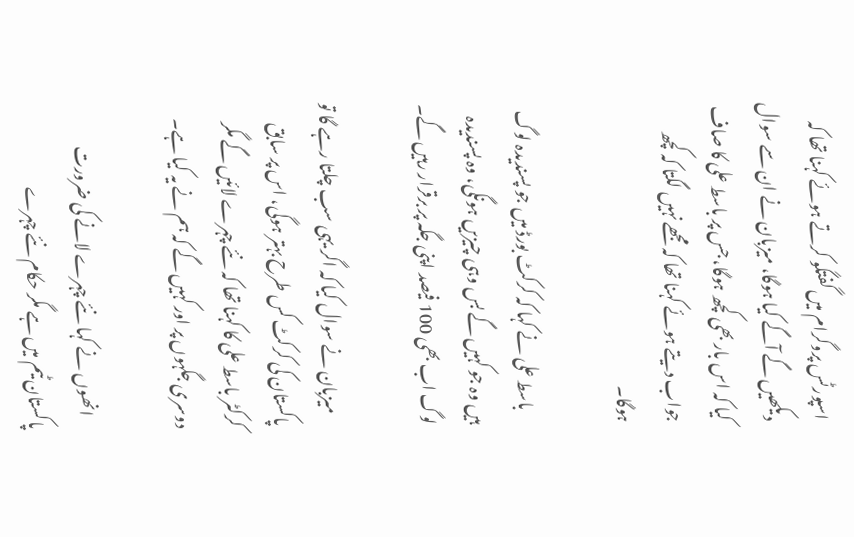اسپورٹس پروگرام میں گفتگو کرتے ہوئے کہنا تھا کہ دیکھیں گے آگے کیا ہوگا، میزبان نے ان سے سوال کیا کہ اس بار بھی کچھ ہوگا، جس پر باسط علی کا صاف جواب دیتے ہوئے کہنا تھا کہ مجھے نہیں لگتا کہ کچھ ہوگا۔

    باسط علی نے کہا کہ کرکٹ بورڈ میں جو پسندیدہ لوگ ہیں وہ جو کہیں گے بس وہی چیزیں ہونگی، وہ پسندیدہ لوگ اب بھی 100 فیصد اپنی جگہ پر برقرار رہیں گے۔

    میزبان نے سوال کیا کہ اگر یہی سب چلتا رہے گا تو پاکستان کی کرکٹ کس طرح بہتر ہوگی، اس پر سابق کرکٹر باسط علی کا کہنا تھا کہ نئے چہرے لائیں گے مگر دوسری جگہوں پر اور کہیں گے کہ ہم نے یہ کیا ہے۔

    انھوں نے کہا نئے چہرے لانے کی ضرورت پاکستان ٹیم میں ہے مگر حکام نئے چہرے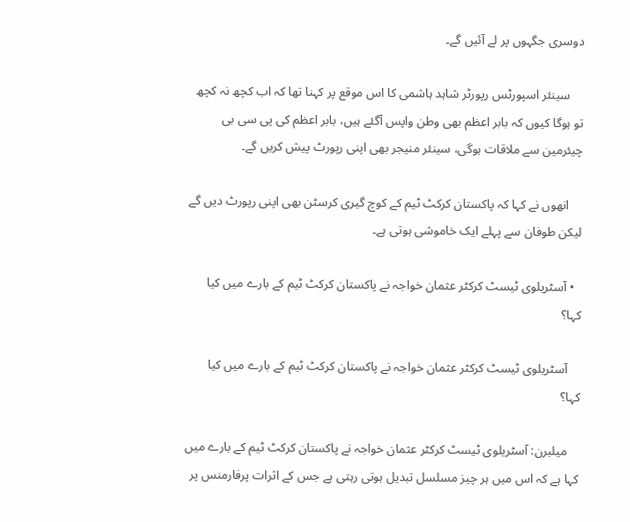دوسری جگہوں پر لے آئیں گے۔

    سینئر اسپورٹس رپورٹر شاہد ہاشمی کا اس موقع پر کہنا تھا کہ اب کچھ نہ کچھ تو ہوگا کیوں کہ بابر اعظم بھی وطن واپس آگئے ہیں، بابر اعظم کی پی سی بی چیئرمین سے ملاقات ہوگی، سینئر منیجر بھی اپنی رپورٹ پیش کریں گے۔

    انھوں نے کہا کہ پاکستان کرکٹ ٹیم کے کوچ گیری کرسٹن بھی اپنی رپورٹ دیں گے لیکن طوفان سے پہلے ایک خاموشی ہوتی ہے۔

  • آسٹریلوی ٹیسٹ کرکٹر عثمان خواجہ نے پاکستان کرکٹ ٹیم کے بارے میں کیا کہا؟

    آسٹریلوی ٹیسٹ کرکٹر عثمان خواجہ نے پاکستان کرکٹ ٹیم کے بارے میں کیا کہا؟

    میلبرن: آسٹریلوی ٹیسٹ کرکٹر عثمان خواجہ نے پاکستان کرکٹ ٹیم کے بارے میں کہا ہے کہ اس میں ہر چیز مسلسل تبدیل ہوتی رہتی ہے جس کے اثرات پرفارمنس پر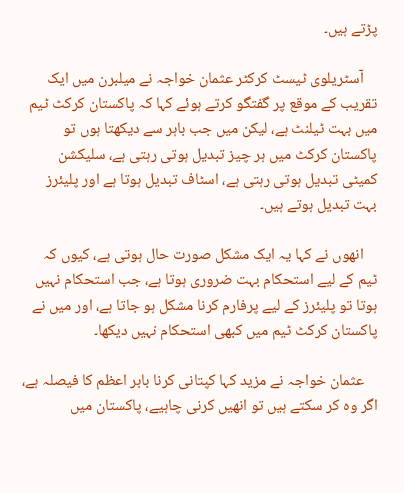پڑتے ہیں۔

    آسٹریلوی ٹیسٹ کرکٹر عثمان خواجہ نے میلبرن میں ایک تقریب کے موقع پر گفتگو کرتے ہوئے کہا کہ پاکستان کرکٹ ٹیم میں بہت ٹیلنٹ ہے، لیکن میں جب باہر سے دیکھتا ہوں تو پاکستان کرکٹ میں ہر چیز تبدیل ہوتی رہتی ہے، سلیکشن کمیٹی تبدیل ہوتی رہتی ہے، اسٹاف تبدیل ہوتا ہے اور پلیئرز بہت تبدیل ہوتے ہیں۔

    انھوں نے کہا یہ ایک مشکل صورت حال ہوتی ہے، کیوں کہ ٹیم کے لیے استحکام بہت ضروری ہوتا ہے، جب استحکام نہیں ہوتا تو پلیئرز کے لیے پرفارم کرنا مشکل ہو جاتا ہے، اور میں نے پاکستان کرکٹ ٹیم میں کبھی استحکام نہیں دیکھا۔

    عثمان خواجہ نے مزید کہا کپتانی کرنا بابر اعظم کا فیصلہ ہے، اگر وہ کر سکتے ہیں تو انھیں کرنی چاہیے، پاکستان میں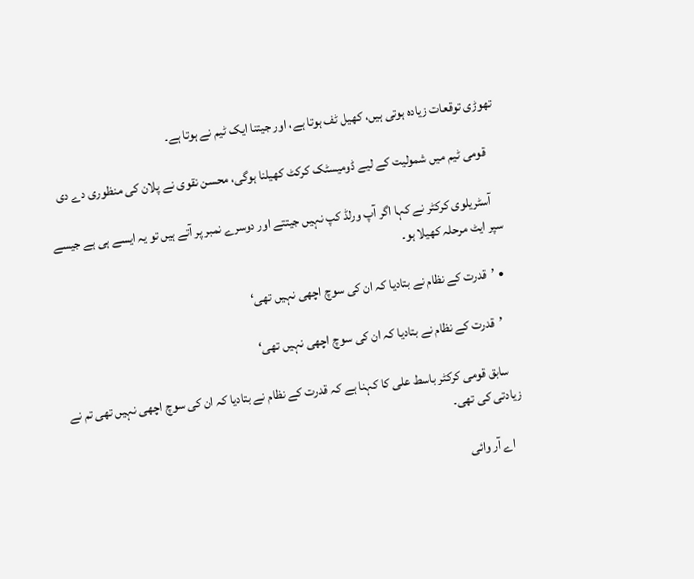تھوڑی توقعات زیادہ ہوتی ہیں، کھیل ٹف ہوتا ہے، اور جیتنا ایک ٹیم نے ہوتا ہے۔

    قومی ٹیم میں شمولیت کے لیے ڈومیسٹک کرکٹ کھیلنا ہوگی، محسن نقوی نے پلان کی منظوری دے دی

    آسٹریلوی کرکٹر نے کہا اگر آپ ورلڈ کپ نہیں جیتتے اور دوسرے نمبر پر آتے ہیں تو یہ ایسے ہی ہے جیسے سپر ایٹ مرحلہ کھیلا ہو۔

  • ’قدرت کے نظام نے بتادیا کہ ان کی سوچ اچھی نہیں تھی‘

    ’قدرت کے نظام نے بتادیا کہ ان کی سوچ اچھی نہیں تھی‘

    سابق قومی کرکٹر باسط علی کا کہنا ہے کہ قدرت کے نظام نے بتادیا کہ ان کی سوچ اچھی نہیں تھی تم نے زیادتی کی تھی۔

    اے آر وائی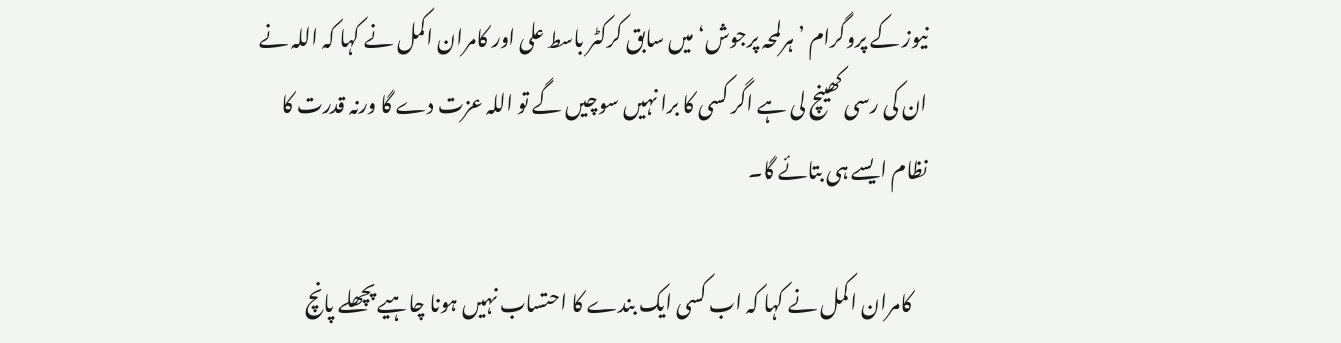نیوز کے پروگرام ’ہرلمحہ پرجوش‘ میں سابق کرکٹر باسط علی اور کامران اکمل نے کہا کہ اللہ نے ان کی رسی کھینچ لی ہے اگر کسی کا برا نہیں سوچیں گے تو اللہ عزت دے گا ورنہ قدرت کا نظام ایسے ہی بتائے گا۔

    کامران اکمل نے کہا کہ اب کسی ایک بندے کا احتساب نہیں ہونا چاہیے پچھلے پانچ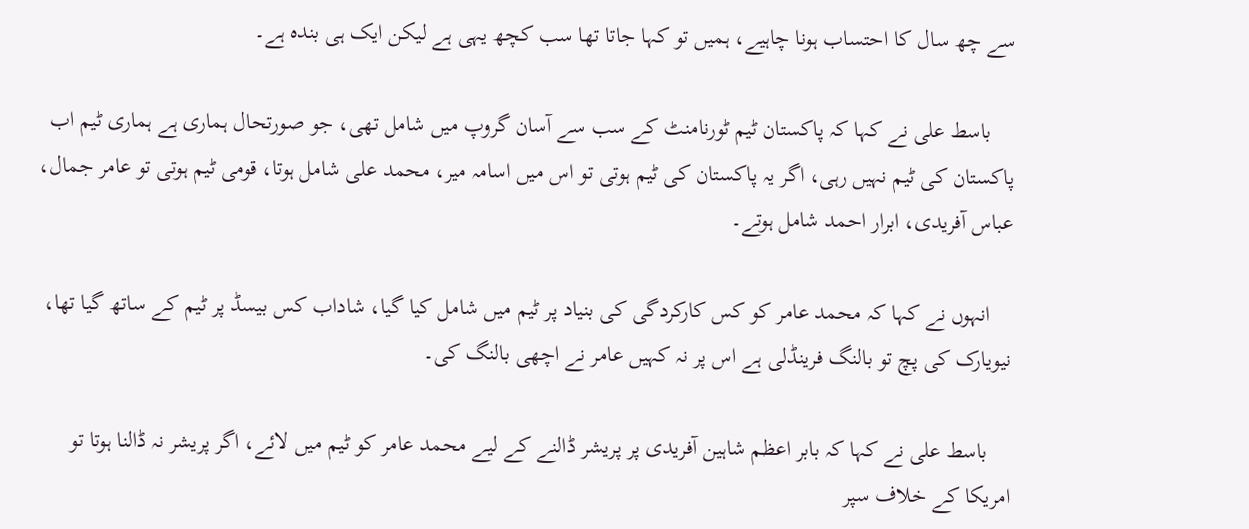سے چھ سال کا احتساب ہونا چاہیے، ہمیں تو کہا جاتا تھا سب کچھ یہی ہے لیکن ایک ہی بندہ ہے۔

    باسط علی نے کہا کہ پاکستان ٹیم ٹورنامنٹ کے سب سے آسان گروپ میں شامل تھی، جو صورتحال ہماری ہے ہماری ٹیم اب پاکستان کی ٹیم نہیں رہی، اگر یہ پاکستان کی ٹیم ہوتی تو اس میں اسامہ میر، محمد علی شامل ہوتا، قومی ٹیم ہوتی تو عامر جمال، عباس آفریدی، ابرار احمد شامل ہوتے۔

    انہوں نے کہا کہ محمد عامر کو کس کارکردگی کی بنیاد پر ٹیم میں شامل کیا گیا، شاداب کس بیسڈ پر ٹیم کے ساتھ گیا تھا، نیویارک کی پچ تو بالنگ فرینڈلی ہے اس پر نہ کہیں عامر نے اچھی بالنگ کی۔

    باسط علی نے کہا کہ بابر اعظم شاہین آفریدی پر پریشر ڈالنے کے لیے محمد عامر کو ٹیم میں لائے، اگر پریشر نہ ڈالنا ہوتا تو امریکا کے خلاف سپر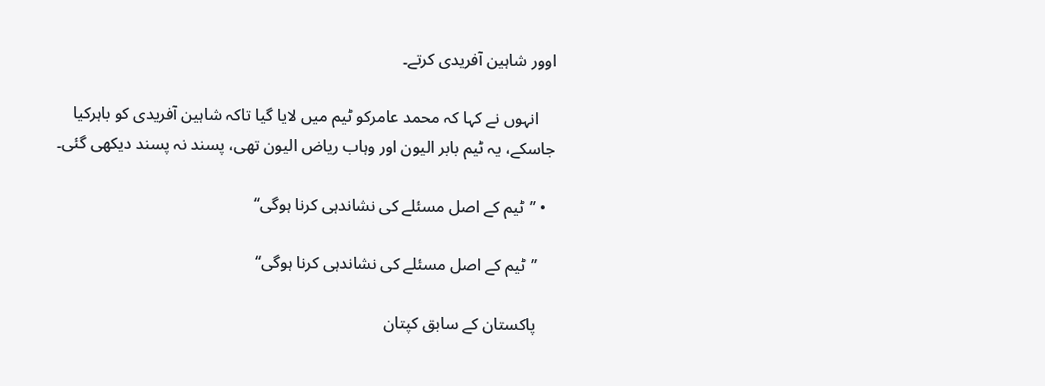اوور شاہین آفریدی کرتے۔

    انہوں نے کہا کہ محمد عامرکو ٹیم میں لایا گیا تاکہ شاہین آفریدی کو باہرکیا جاسکے، یہ ٹیم بابر الیون اور وہاب ریاض الیون تھی، پسند نہ پسند دیکھی گئی۔

  • ’’ٹیم کے اصل مسئلے کی نشاندہی کرنا ہوگی‘‘

    ’’ٹیم کے اصل مسئلے کی نشاندہی کرنا ہوگی‘‘

    پاکستان کے سابق کپتان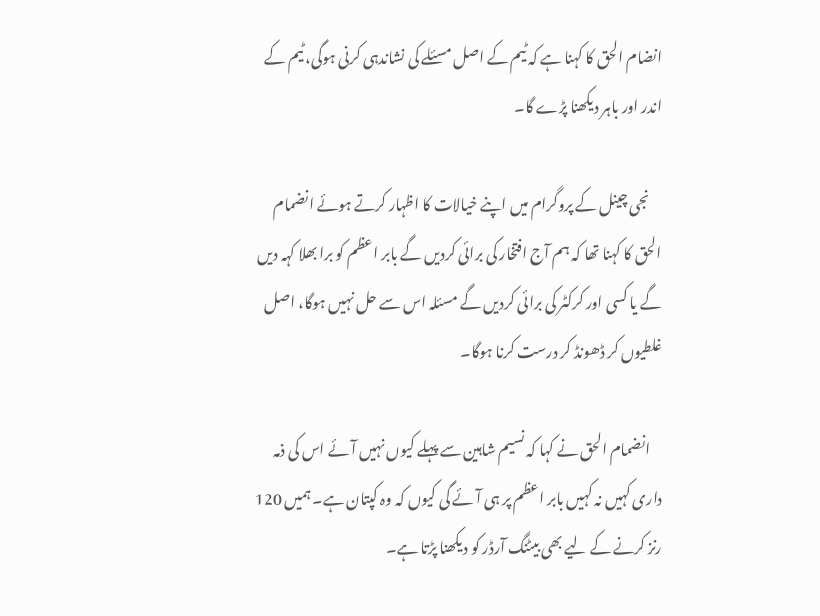انضام الحق کا کہنا ہے کہ ٹیم کے اصل مسئلے کی نشاندہی کرنی ہوگی، ٹیم کے اندر اور باہر دیکھنا پڑے گا۔

    نجی چینل کے پروگرام میں اپنے خیالات کا اظہار کرتے ہوئے انضمام الحق کا کہنا تھا کہ ہم آج افتخار کی برائی کردیں گے بابر اعظم کو برا بھلا کہہ دیں گے یا کسی اور کرکٹر کی برائی کردیں گے مسئلہ اس سے حل نہیں ہوگا، اصل غلطیوں کر ڈھونڈ کر درست کرنا ہوگا۔

    انضمام الحق نے کہا کہ نسیم شاہین سے پہلے کیوں نہیں آئے اس کی ذمہ داری کہیں نہ کہیں بابر اعظم پر ہی آئے گی کیوں کہ وہ کپتان ہے۔ ہمیں 120 رنز کرنے کے لیے بھی بیٹنگ آرڈر کو دیکھنا پڑتا ہے۔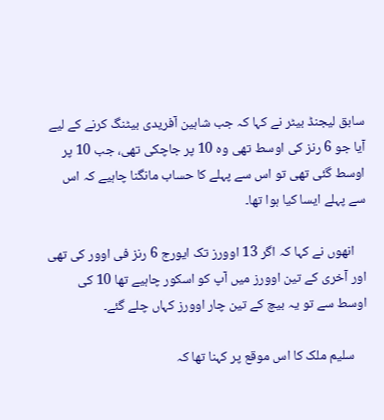سابق لیجنڈ بیٹر نے کہا کہ جب شاہین آفریدی بیٹنگ کرنے کے لیے آیا جو 6 رنز کی اوسط تھی وہ 10 پر جاچکی تھی، جب 10 پر اوسط گئی تھی تو اس سے پہلے کا حساب مانگنا چاہیے کہ اس سے پہلے ایسا کیا ہوا تھا۔

    انھوں نے کہا کہ اگر 13 اوورز تک ایورج 6 رنز فی اوور کی تھی اور آخری کے تین اوورز میں آپ کو اسکور چاہیے تھا 10 کی اوسط سے تو یہ بیچ کے تین چار اوورز کہاں چلے گئے۔

    سلیم ملک کا اس موقع پر کہنا تھا کہ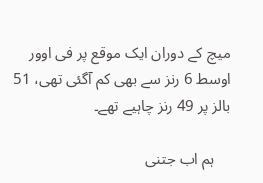میچ کے دوران ایک موقع پر فی اوور اوسط 6 رنز سے بھی کم آگئی تھی، 51 بالز پر 49 رنز چاہیے تھے۔

    ہم اب جتنی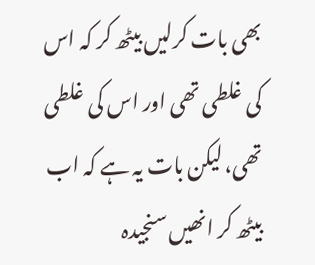بھی بات کرلیں بیٹھ کر کہ اس کی غلطی تھی اور اس کی غلطی تھی، لیکن بات یہ ہے کہ اب بیٹھ کر انھیں سنجیدہ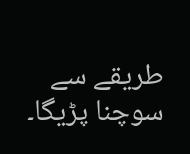طریقے سے سوچنا پڑیگا۔